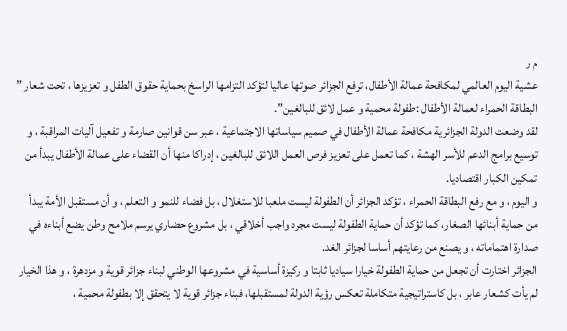م ر
عشية اليوم العالمي لمكافحة عمالة الأطفال، ترفع الجزائر صوتها عاليا لتؤكد التزامها الراسخ بحماية حقوق الطفل و تعزيزها ، تحت شعار ” البطاقة الحمراء لعمالة الأطفال :طفولة محمية و عمل لائق للبالغين”.
لقد وضعت الدولة الجزائرية مكافحة عمالة الأطفال في صميم سياساتها الاجتماعية ، عبر سن قوانين صارمة و تفعيل آليات المراقبة ، و توسيع برامج الدعم للأسر الهشة ، كما تعمل على تعزيز فرص العمل اللائق للبالغين ، إدراكا منها أن القضاء على عمالة الأطفال يبدأ من تمكين الكبار اقتصاديا.
و اليوم ، و مع رفع البطاقة الحمراء ، تؤكد الجزائر أن الطفولة ليست ملعبا للاستغلال ، بل فضاء للنمو و التعلم ، و أن مستقبل الأمة يبدأ من حماية أبنائها الصغار، كما تؤكد أن حماية الطفولة ليست مجرد واجب أخلاقي ، بل مشروع حضاري يرسم ملامح وطن يضع أبناءه في صدارة اهتماماته ، و يصنع من رعايتهم أساسا لجزائر الغد.
الجزائر اختارت أن تجعل من حماية الطفولة خيارا سياديا ثابتا و ركيزة أساسية في مشروعها الوطني لبناء جزائر قوية و مزدهرة ، و هذا الخيار لم يأت كشعار عابر ، بل كاستراتيجية متكاملة تعكس رؤية الدولة لمستقبلها، فبناء جزائر قوية لا يتحقق إلا بطفولة محمية ،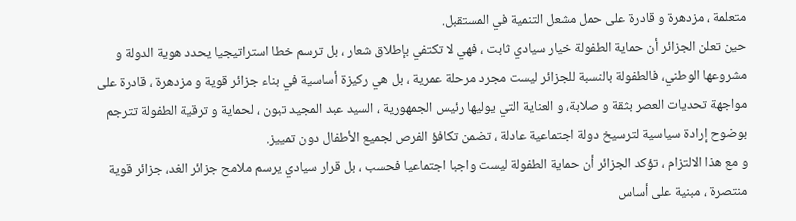متعلمة ، مزدهرة و قادرة على حمل مشعل التنمية في المستقبل.
حين تعلن الجزائر أن حماية الطفولة خيار سيادي ثابت ، فهي لا تكتفي بإطلاق شعار ، بل ترسم خطا استراتيجيا يحدد هوية الدولة و مشروعها الوطني، فالطفولة بالنسبة للجزائر ليست مجرد مرحلة عمرية ، بل هي ركيزة أساسية في بناء جزائر قوية و مزدهرة ، قادرة على مواجهة تحديات العصر بثقة و صلابة، و العناية التي يوليها رئيس الجمهورية ، السيد عبد المجيد تبون ، لحماية و ترقية الطفولة تترجم بوضوح إرادة سياسية لترسيخ دولة اجتماعية عادلة ، تضمن تكافؤ الفرص لجميع الأطفال دون تمييز.
و مع هذا الالتزام ، تؤكد الجزائر أن حماية الطفولة ليست واجبا اجتماعيا فحسب ، بل قرار سيادي يرسم ملامح جزائر الغد، جزائر قوية منتصرة ، مبنية على أساس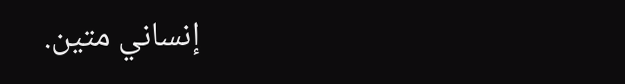إنساني متين.